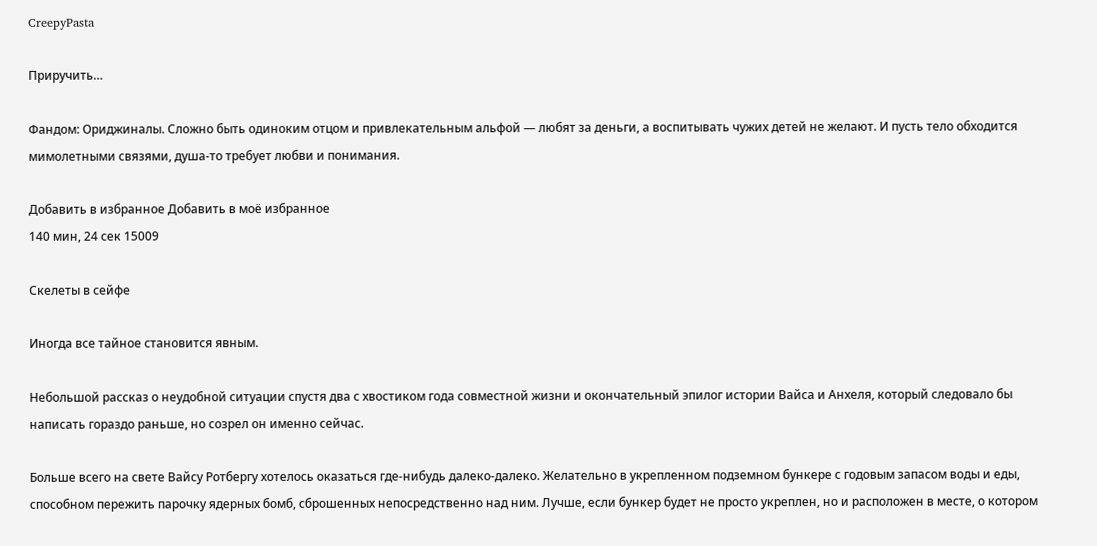CreepyPasta

Приручить…

Фандом: Ориджиналы. Сложно быть одиноким отцом и привлекательным альфой — любят за деньги, а воспитывать чужих детей не желают. И пусть тело обходится мимолетными связями, душа-то требует любви и понимания.

Добавить в избранное Добавить в моё избранное
140 мин, 24 сек 15009

Скелеты в сейфе

Иногда все тайное становится явным.

Небольшой рассказ о неудобной ситуации спустя два с хвостиком года совместной жизни и окончательный эпилог истории Вайса и Анхеля, который следовало бы написать гораздо раньше, но созрел он именно сейчас.

Больше всего на свете Вайсу Ротбергу хотелось оказаться где-нибудь далеко-далеко. Желательно в укрепленном подземном бункере с годовым запасом воды и еды, способном пережить парочку ядерных бомб, сброшенных непосредственно над ним. Лучше, если бункер будет не просто укреплен, но и расположен в месте, о котором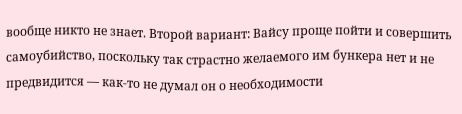вообще никто не знает. Второй вариант: Вайсу проще пойти и совершить самоубийство, поскольку так страстно желаемого им бункера нет и не предвидится — как-то не думал он о необходимости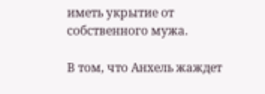иметь укрытие от собственного мужа.

В том, что Анхель жаждет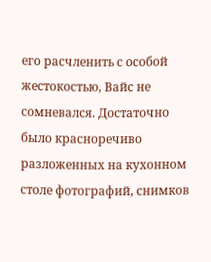его расчленить с особой жестокостью, Вайс не сомневался. Достаточно было красноречиво разложенных на кухонном столе фотографий, снимков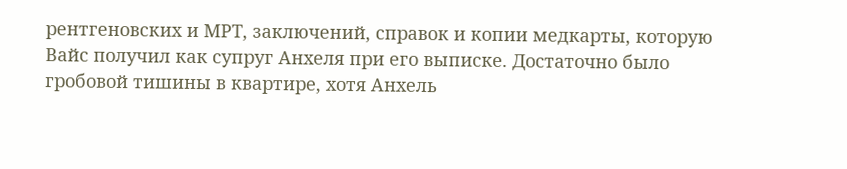рентгеновских и МРТ, заключений, справок и копии медкарты, которую Вайс получил как супруг Анхеля при его выписке. Достаточно было гробовой тишины в квартире, хотя Анхель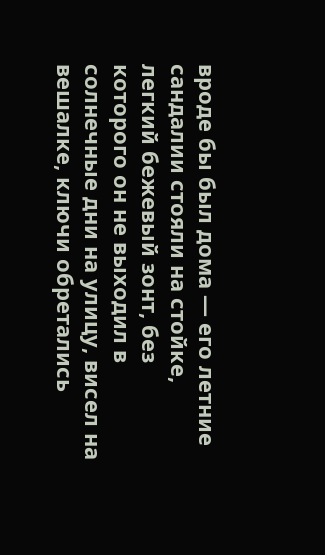вроде бы был дома — его летние сандалии стояли на стойке, легкий бежевый зонт, без которого он не выходил в солнечные дни на улицу, висел на вешалке, ключи обретались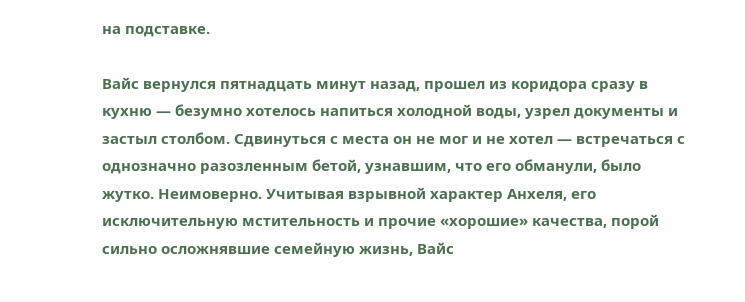на подставке.

Вайс вернулся пятнадцать минут назад, прошел из коридора сразу в кухню — безумно хотелось напиться холодной воды, узрел документы и застыл столбом. Сдвинуться с места он не мог и не хотел — встречаться с однозначно разозленным бетой, узнавшим, что его обманули, было жутко. Неимоверно. Учитывая взрывной характер Анхеля, его исключительную мстительность и прочие «хорошие» качества, порой сильно осложнявшие семейную жизнь, Вайс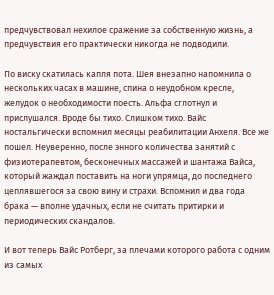предчувствовал нехилое сражение за собственную жизнь, а предчувствия его практически никогда не подводили.

По виску скатилась капля пота. Шея внезапно напомнила о нескольких часах в машине, спина о неудобном кресле, желудок о необходимости поесть. Альфа сглотнул и прислушался. Вроде бы тихо. Слишком тихо. Вайс ностальгически вспомнил месяцы реабилитации Анхеля. Все же пошел. Неуверенно, после энного количества занятий с физиотерапевтом, бесконечных массажей и шантажа Вайса, который жаждал поставить на ноги упрямца, до последнего цеплявшегося за свою вину и страхи. Вспомнил и два года брака — вполне удачных, если не считать притирки и периодических скандалов.

И вот теперь Вайс Ротберг, за плечами которого работа с одним из самых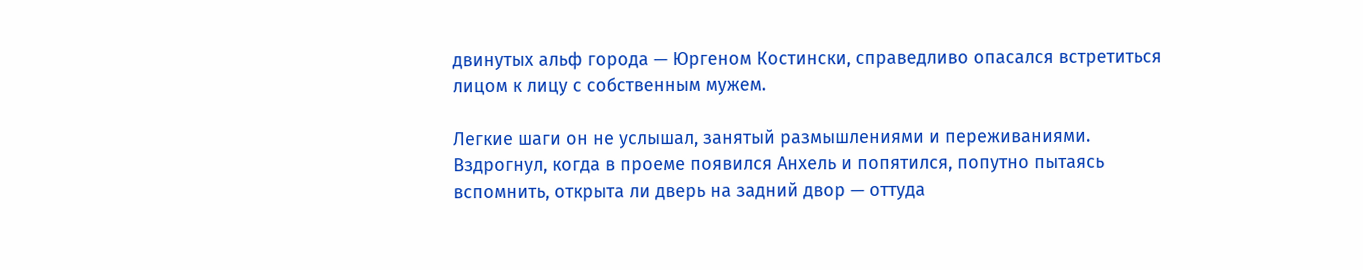двинутых альф города — Юргеном Костински, справедливо опасался встретиться лицом к лицу с собственным мужем.

Легкие шаги он не услышал, занятый размышлениями и переживаниями. Вздрогнул, когда в проеме появился Анхель и попятился, попутно пытаясь вспомнить, открыта ли дверь на задний двор — оттуда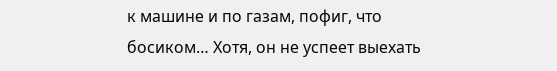к машине и по газам, пофиг, что босиком… Хотя, он не успеет выехать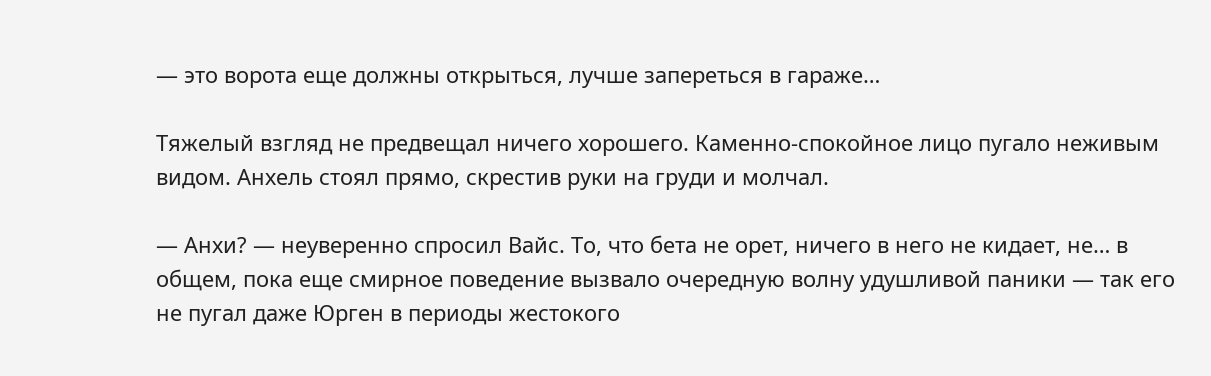— это ворота еще должны открыться, лучше запереться в гараже…

Тяжелый взгляд не предвещал ничего хорошего. Каменно-спокойное лицо пугало неживым видом. Анхель стоял прямо, скрестив руки на груди и молчал.

— Анхи? — неуверенно спросил Вайс. То, что бета не орет, ничего в него не кидает, не… в общем, пока еще смирное поведение вызвало очередную волну удушливой паники — так его не пугал даже Юрген в периоды жестокого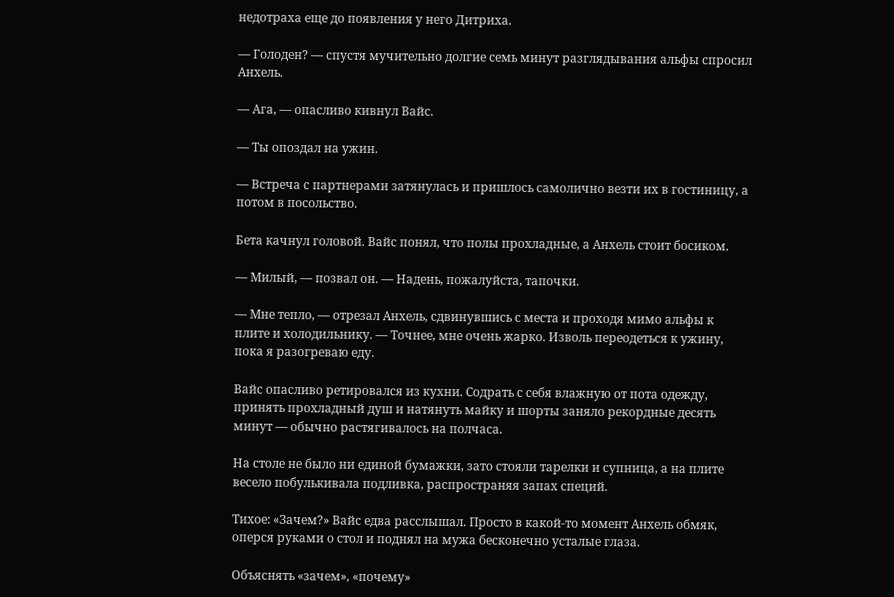недотраха еще до появления у него Дитриха.

— Голоден? — спустя мучительно долгие семь минут разглядывания альфы спросил Анхель.

— Ага, — опасливо кивнул Вайс.

— Ты опоздал на ужин.

— Встреча с партнерами затянулась и пришлось самолично везти их в гостиницу, а потом в посольство.

Бета качнул головой. Вайс понял, что полы прохладные, а Анхель стоит босиком.

— Милый, — позвал он. — Надень, пожалуйста, тапочки.

— Мне тепло, — отрезал Анхель, сдвинувшись с места и проходя мимо альфы к плите и холодильнику. — Точнее, мне очень жарко. Изволь переодеться к ужину, пока я разогреваю еду.

Вайс опасливо ретировался из кухни. Содрать с себя влажную от пота одежду, принять прохладный душ и натянуть майку и шорты заняло рекордные десять минут — обычно растягивалось на полчаса.

На столе не было ни единой бумажки, зато стояли тарелки и супница, а на плите весело побулькивала подливка, распространяя запах специй.

Тихое: «Зачем?» Вайс едва расслышал. Просто в какой-то момент Анхель обмяк, оперся руками о стол и поднял на мужа бесконечно усталые глаза.

Объяснять «зачем», «почему»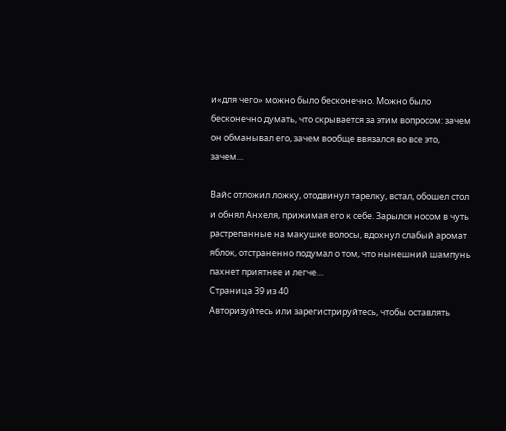и«для чего» можно было бесконечно. Можно было бесконечно думать, что скрывается за этим вопросом: зачем он обманывал его, зачем вообще ввязался во все это, зачем…

Вайс отложил ложку, отодвинул тарелку, встал, обошел стол и обнял Анхеля, прижимая его к себе. Зарылся носом в чуть растрепанные на макушке волосы, вдохнул слабый аромат яблок, отстраненно подумал о том, что нынешний шампунь пахнет приятнее и легче…
Страница 39 из 40
Авторизуйтесь или зарегистрируйтесь, чтобы оставлять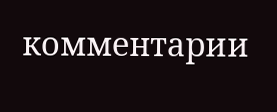комментарии